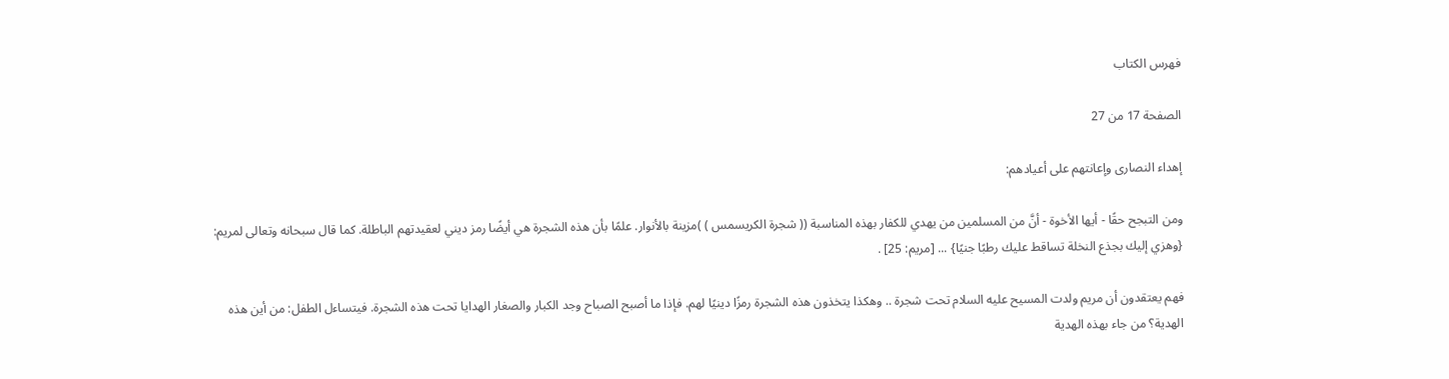فهرس الكتاب

الصفحة 17 من 27

إهداء النصارى وإعانتهم على أعيادهم:

ومن التبجح حقًا - أيها الأخوة - أنَّ من المسلمين من يهدي للكفار بهذه المناسبة (( شجرة الكريسمس ) )مزينة بالأنوار. علمًا بأن هذه الشجرة هي أيضًا رمز ديني لعقيدتهم الباطلة. كما قال سبحانه وتعالى لمريم: {وهزي إليك بجذع النخلة تساقط عليك رطبًا جنيًا} ... [مريم: 25] .

فهم يعتقدون أن مريم ولدت المسيح عليه السلام تحت شجرة .. وهكذا يتخذون هذه الشجرة رمزًا دينيًا لهم. فإذا ما أصبح الصباح وجد الكبار والصغار الهدايا تحت هذه الشجرة. فيتساءل الطفل: من أين هذه الهدية؟ من جاء بهذه الهدية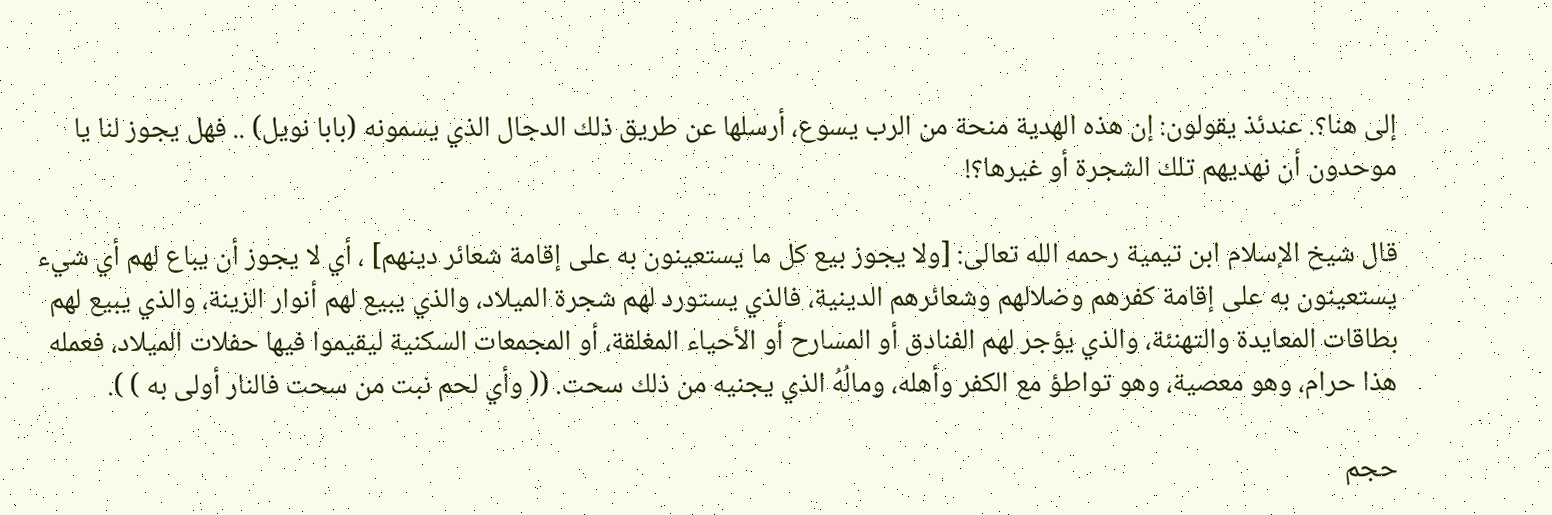إلى هنا؟. عندئذ يقولون: إن هذه الهدية منحة من الرب يسوع، أرسلها عن طريق ذلك الدجال الذي يسمونه (بابا نويل) .. فهل يجوز لنا يا موحدون أن نهديهم تلك الشجرة أو غيرها؟!

قال شيخ الإسلام ابن تيمية رحمه الله تعالى: [ولا يجوز بيع كل ما يستعينون به على إقامة شعائر دينهم] ، أي لا يجوز أن يباع لهم أي شيء يستعينون به على إقامة كفرهم وضلالهم وشعائرهم الدينية، فالذي يستورد لهم شجرة الميلاد، والذي يبيع لهم أنوار الزينة، والذي يبيع لهم بطاقات المعايدة والتهنئة، والذي يؤجر لهم الفنادق أو المسارح أو الأحياء المغلقة، أو المجمعات السكنية ليقيموا فيها حفلات الميلاد، فعمله هذا حرام، وهو معصية، وهو تواطؤ مع الكفر وأهله، ومالُهُ الذي يجنيه من ذلك سحت. (( وأي لحم نبت من سحت فالنار أولى به ) ).

حجم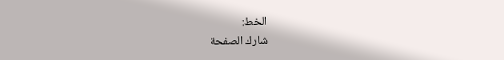الخط:
شارك الصفحة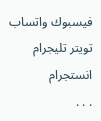فيسبوك واتساب تويتر تليجرام انستجرام
. . .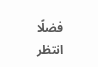فضلًا انتظر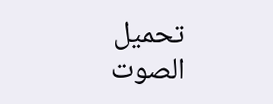تحميل الصوت